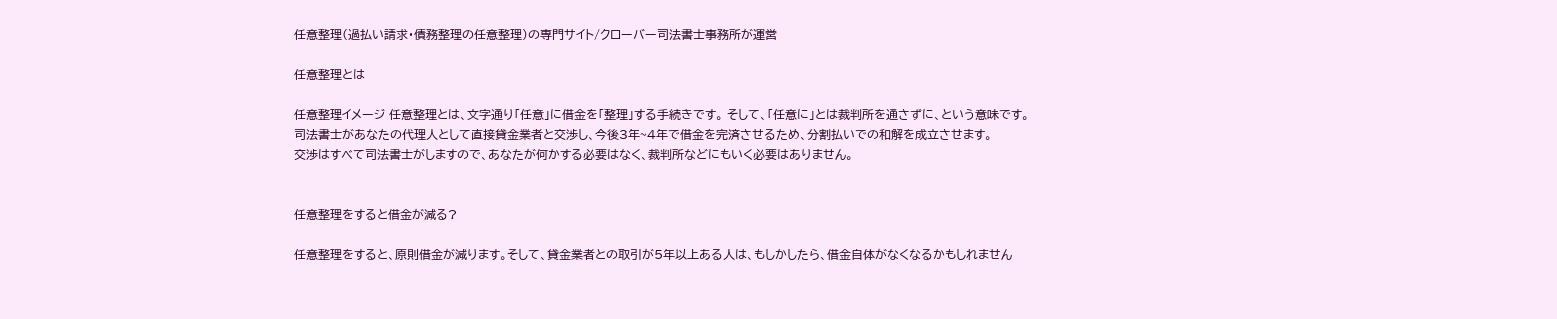任意整理(過払い請求・債務整理の任意整理)の専門サイト/クローバー司法書士事務所が運営

任意整理とは

任意整理イメージ 任意整理とは、文字通り「任意」に借金を「整理」する手続きです。 そして、「任意に」とは裁判所を通さずに、という意味です。
司法書士があなたの代理人として直接貸金業者と交渉し、今後3年~4年で借金を完済させるため、分割払いでの和解を成立させます。
交渉はすべて司法書士がしますので、あなたが何かする必要はなく、裁判所などにもいく必要はありません。


任意整理をすると借金が減る?

任意整理をすると、原則借金が減ります。そして、貸金業者との取引が5年以上ある人は、もしかしたら、借金自体がなくなるかもしれません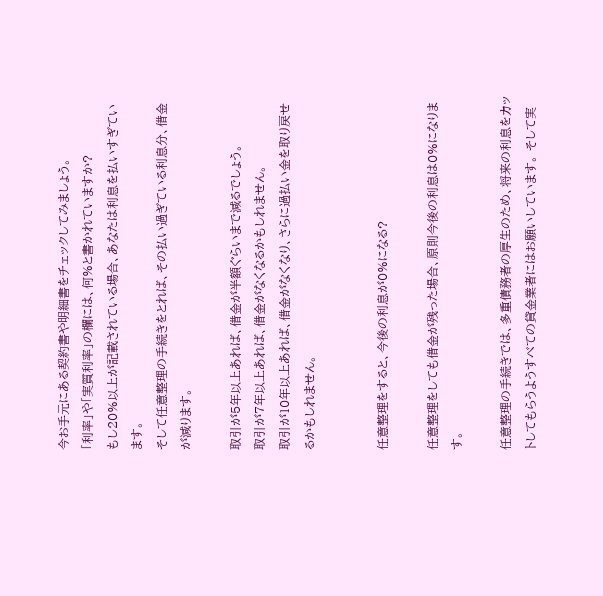今お手元にある契約書や明細書をチェックしてみましょう。
「利率」や「実質利率」の欄には、何%と書かれていますか?
もし20%以上が記載されている場合、あなたは利息を払いすぎています。
そして任意整理の手続きをとれば、その払い過ぎている利息分、借金が減ります。

取引が5年以上あれば、借金が半額ぐらいまで減るでしょう。
取引が7年以上あれば、借金がなくなるかもしれません。
取引が10年以上あれば、借金がなくなり、さらに過払い金を取り戻せるかもしれません。


任意整理をすると、今後の利息が0%になる?

任意整理をしても借金が残った場合、原則今後の利息は0%になります。

任意整理の手続きでは、多重債務者の厚生のため、将来の利息をカットしてもらうようすべての貸金業者にはお願いしています。 そして実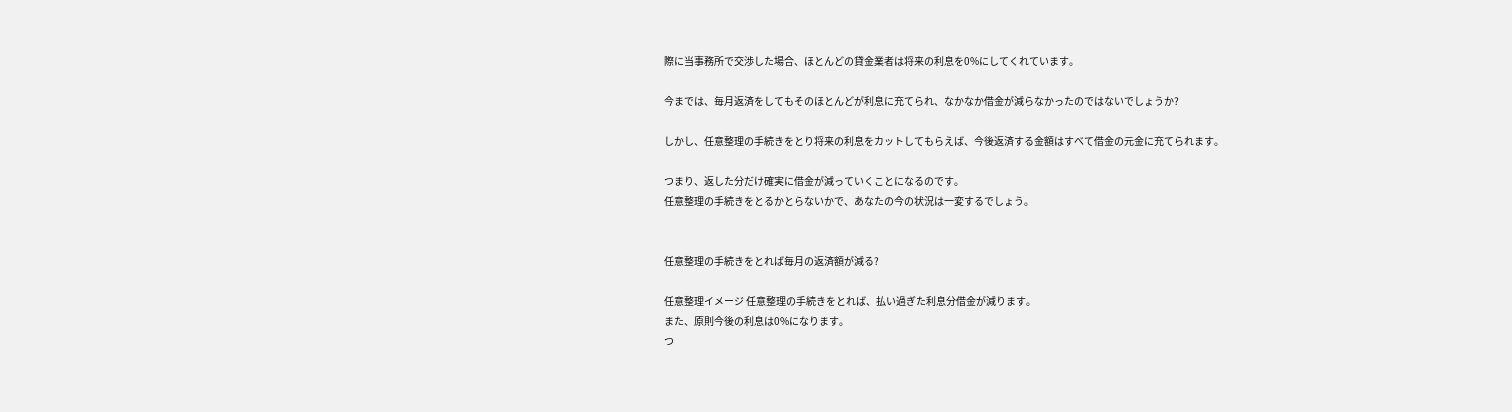際に当事務所で交渉した場合、ほとんどの貸金業者は将来の利息を0%にしてくれています。

今までは、毎月返済をしてもそのほとんどが利息に充てられ、なかなか借金が減らなかったのではないでしょうか?

しかし、任意整理の手続きをとり将来の利息をカットしてもらえば、今後返済する金額はすべて借金の元金に充てられます。

つまり、返した分だけ確実に借金が減っていくことになるのです。
任意整理の手続きをとるかとらないかで、あなたの今の状況は一変するでしょう。


任意整理の手続きをとれば毎月の返済額が減る?

任意整理イメージ 任意整理の手続きをとれば、払い過ぎた利息分借金が減ります。
また、原則今後の利息は0%になります。
つ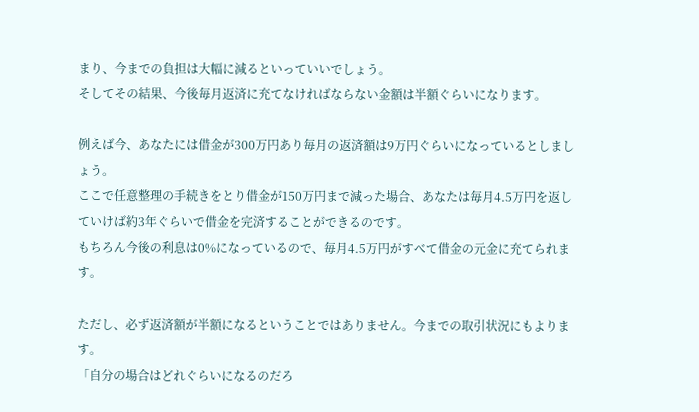まり、今までの負担は大幅に減るといっていいでしょう。
そしてその結果、今後毎月返済に充てなければならない金額は半額ぐらいになります。

例えば今、あなたには借金が300万円あり毎月の返済額は9万円ぐらいになっているとしましょう。
ここで任意整理の手続きをとり借金が150万円まで減った場合、あなたは毎月4.5万円を返していけば約3年ぐらいで借金を完済することができるのです。
もちろん今後の利息は0%になっているので、毎月4.5万円がすべて借金の元金に充てられます。

ただし、必ず返済額が半額になるということではありません。今までの取引状況にもよります。
「自分の場合はどれぐらいになるのだろ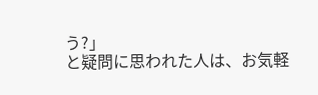う?」
と疑問に思われた人は、お気軽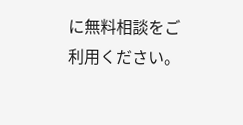に無料相談をご利用ください。